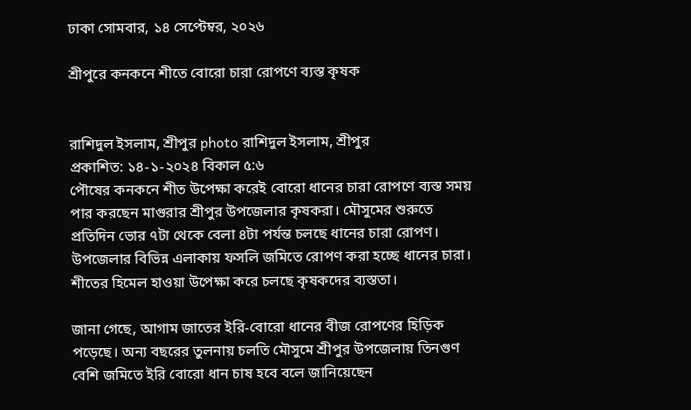ঢাকা সোমবার, ১৪ সেপ্টেম্বর, ২০২৬

শ্রীপুরে কনকনে শীতে বোরো চারা রোপণে ব্যস্ত কৃষক


রাশিদুল ইসলাম, শ্রীপুর photo রাশিদুল ইসলাম, শ্রীপুর
প্রকাশিত: ১৪-১-২০২৪ বিকাল ৫:৬
পৌষের কনকনে শীত উপেক্ষা করেই বোরো ধানের চারা রোপণে ব্যস্ত সময় পার করছেন মাগুরার শ্রীপুর উপজেলার কৃষকরা। মৌসুমের শুরুতে প্রতিদিন ভোর ৭টা থেকে বেলা ৪টা পর্যন্ত চলছে ধানের চারা রোপণ। উপজেলার বিভিন্ন এলাকায় ফসলি জমিতে রোপণ করা হচ্ছে ধানের চারা। শীতের হিমেল হাওয়া উপেক্ষা করে চলছে কৃষকদের ব্যস্ততা।

জানা গেছে, আগাম জাতের ইরি-বোরো ধানের বীজ রোপণের হিড়িক পড়েছে। অন্য বছরের তুলনায় চলতি মৌসুমে শ্রীপুর উপজেলায় তিনগুণ বেশি জমিতে ইরি বোরো ধান চাষ হবে বলে জানিয়েছেন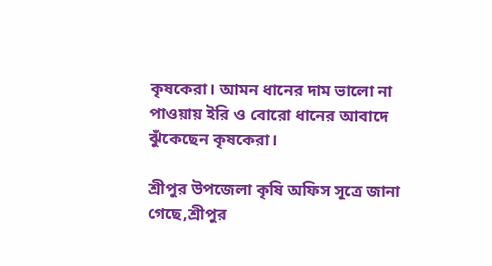কৃষকেরা। আমন ধানের দাম ভালো না পাওয়ায় ইরি ও বোরো ধানের আবাদে ঝুঁকেছেন কৃষকেরা।

শ্রীপুর উপজেলা কৃষি অফিস সূত্রে জানা গেছে,শ্রীপুর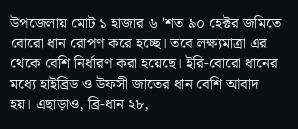উপজেলায় মোট ১ হাজার ৬ 'শত ৯০ হেক্টর জমিতে বোরো ধান রোপণ করে হচ্ছে। তবে লক্ষ্যমাত্রা এর থেকে বেশি নির্ধারণ করা হয়েছে। ইরি-বোরো ধানের মধ্যে হাইব্রিড ও উফসী জাতের ধান বেশি আবাদ হয়। এছাড়াও, ব্রি-ধান ২৮,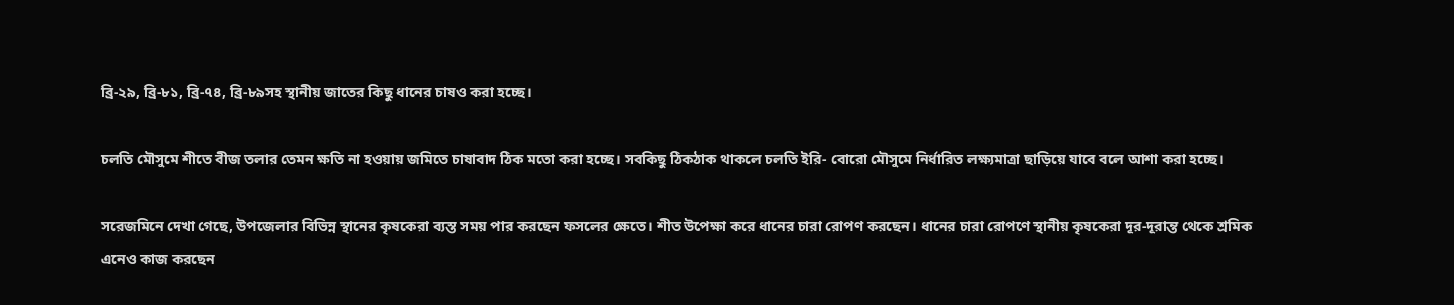ব্রি-২৯, ব্রি-৮১, ব্রি-৭৪, ব্রি-৮৯সহ স্থানীয় জাতের কিছু ধানের চাষও করা হচ্ছে।

চলতি মৌসুমে শীতে বীজ তলার তেমন ক্ষতি না হওয়ায় জমিতে চাষাবাদ ঠিক মতো করা হচ্ছে। সবকিছু ঠিকঠাক থাকলে চলতি ইরি- বোরো মৌসুমে নির্ধারিত লক্ষ্যমাত্রা ছাড়িয়ে যাবে বলে আশা করা হচ্ছে।

সরেজমিনে দেখা গেছে, উপজেলার বিভিন্ন স্থানের কৃষকেরা ব্যস্ত সময় পার করছেন ফসলের ক্ষেতে। শীত উপেক্ষা করে ধানের চারা রোপণ করছেন। ধানের চারা রোপণে স্থানীয় কৃষকেরা দূর-দূরান্ত থেকে শ্রমিক এনেও কাজ করছেন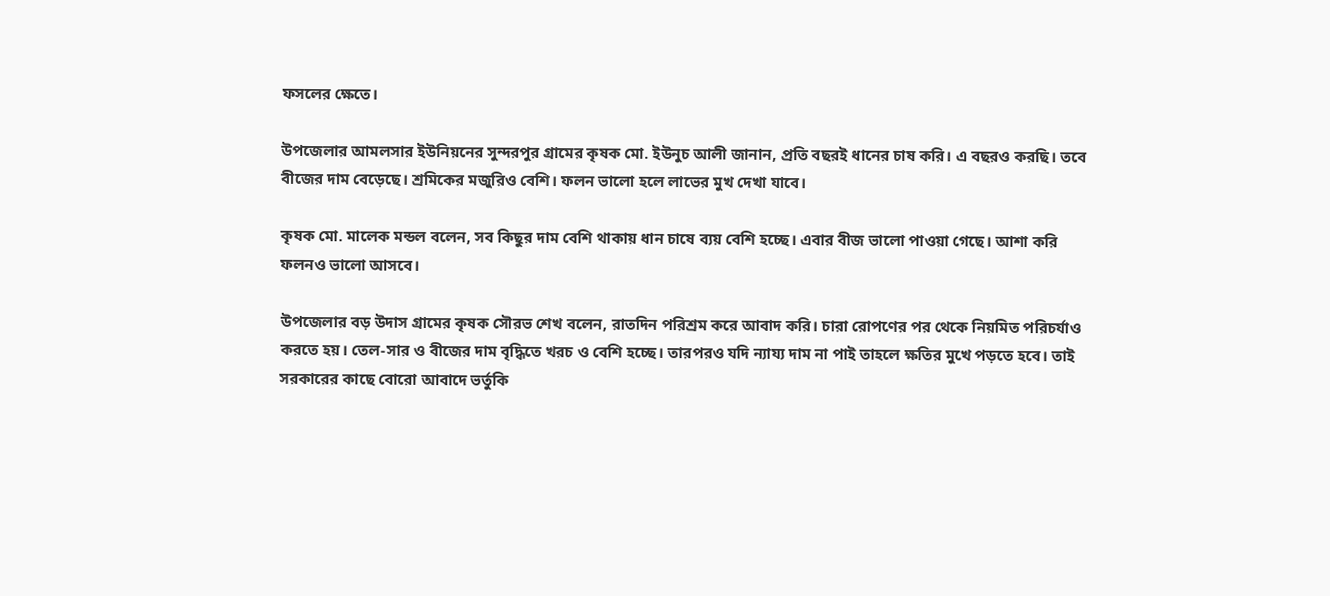ফসলের ক্ষেতে।

উপজেলার আমলসার ইউনিয়নের সুন্দরপুর গ্রামের কৃষক মো. ইউনুচ আলী জানান, প্রতি বছরই ধানের চাষ করি। এ বছরও করছি। তবে বীজের দাম বেড়েছে। শ্রমিকের মজুরিও বেশি। ফলন ভালো হলে লাভের মুখ দেখা যাবে।

কৃষক মো. মালেক মন্ডল বলেন, সব কিছুর দাম বেশি থাকায় ধান চাষে ব্যয় বেশি হচ্ছে। এবার বীজ ভালো পাওয়া গেছে। আশা করি ফলনও ভালো আসবে।

উপজেলার বড় উদাস গ্রামের কৃষক সৌরভ শেখ বলেন, রাতদিন পরিশ্রম করে আবাদ করি। চারা রোপণের পর থেকে নিয়মিত পরিচর্যাও করতে হয়। তেল-সার ও বীজের দাম বৃদ্ধিতে খরচ ও বেশি হচ্ছে। তারপরও যদি ন্যায্য দাম না পাই তাহলে ক্ষতির মুখে পড়তে হবে। তাই সরকারের কাছে বোরো আবাদে ভর্তুকি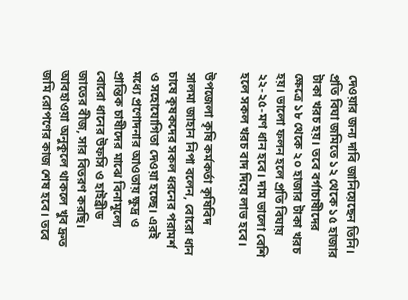দেওয়ার জন্য দাবি জানিয়েছেন তিনি। প্রতি বিঘা জমিতে ১২ থেকে ১৫ হাজার টাকা খরচ হয়। তবে বর্গাচাষীদের ক্ষেত্রে ১৮ থেকে ২০ হাজার টাকা খরচ হয়। ভালো ফলন হলে প্রতি বিঘায় ২২-২৫-মণ ধান হবে। দাম ভালো বেশি হলে সকল খরচ বাদ দিয়ে লাভ হবে।

উপজেলা কৃষি কর্মকর্তা কৃষিবিদ সালমা জাহান নিপা বলেন, বোরো ধান চাষে কৃষকদের সকল ধরনের পরামর্শ ও সহোযোগিতা দেওয়া হচ্ছে। এরই মধ্যে প্রণোদনার আওতায় ক্ষুদ্র ও প্রান্তিক চাষীদের মাঝে বিনামূল্যে বোরো ধানের উফসি ও হাইব্রীড জাতের বীজ, সার বিতরণ করছি। আবহাওয়া অনুকূলে থাকলে খুব দ্রুত জমি রোপণের কাজ শেষ হবে। তবে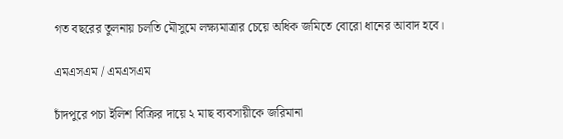গত বছরের তুলনায় চলতি মৌসুমে লক্ষ্যমাত্রার চেয়ে অধিক জমিতে বোরো ধানের আবাদ হবে।

এমএসএম / এমএসএম

চাঁদপুরে পচা ইলিশ বিক্রির দায়ে ২ মাছ ব্যবসায়ীকে জরিমানা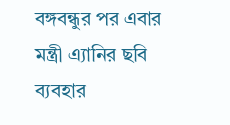বঙ্গবন্ধুর পর এবার মন্ত্রী এ্যানির ছবি ব্যবহার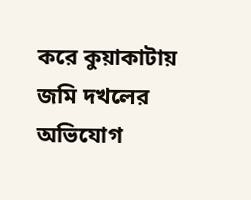করে কুয়াকাটায় জমি দখলের অভিযোগ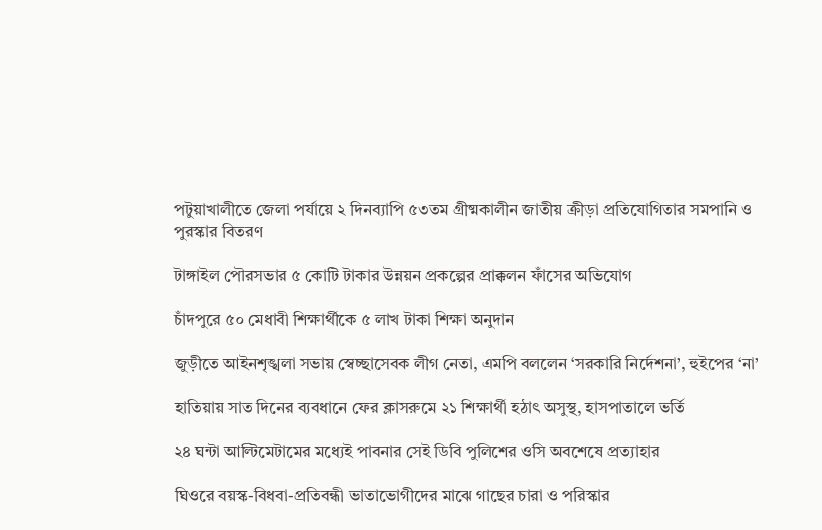পটুয়াখালীতে জেলা পর্যায়ে ২ দিনব্যাপি ৫৩তম গ্রীষ্মকালীন জাতীয় ক্রীড়া প্রতিযোগিতার সমপানি ও পুরস্কার বিতরণ

টাঙ্গাইল পৌরসভার ৫ কোটি টাকার উন্নয়ন প্রকল্পের প্রাক্কলন ফাঁসের অভিযোগ

চাঁদপুরে ৫০ মেধাবী শিক্ষার্থীকে ৫ লাখ টাকা শিক্ষা অনুদান

জুড়ীতে আইনশৃঙ্খলা সভায় স্বেচ্ছাসেবক লীগ নেতা, এমপি বললেন ‘সরকারি নির্দেশনা’, হুইপের ‘না’

হাতিয়ায় সাত দিনের ব্যবধানে ফের ক্লাসরুমে ২১ শিক্ষার্থী হঠাৎ অসুস্থ, হাসপাতালে ভর্তি

২৪ ঘন্টা আল্টিমেটামের মধ্যেই পাবনার সেই ডিবি পুলিশের ওসি অবশেষে প্রত্যাহার

ঘিওরে বয়স্ক-বিধবা-প্রতিবন্ধী ভাতাভোগীদের মাঝে গাছের চারা ও পরিস্কার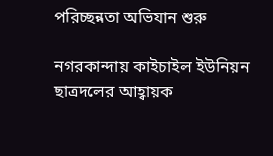পরিচ্ছন্নতা অভিযান শুরু

নগরকান্দায় কাইচাইল ইউনিয়ন ছাত্রদলের আহ্বায়ক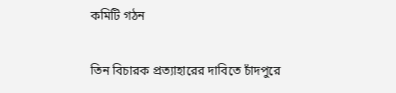কমিটি গঠন

তিন বিচারক প্রত্যাহারের দাবিতে চাঁদপুরে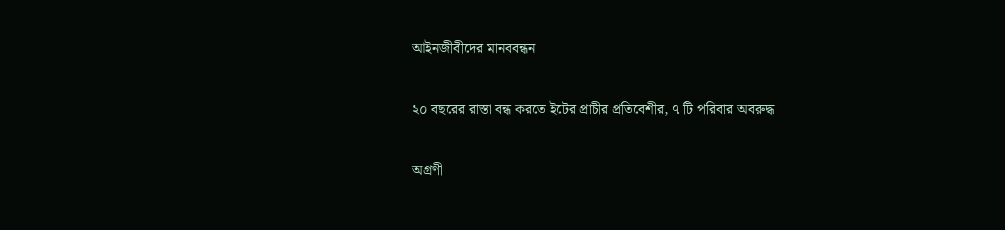আইনজীবীদের মানববন্ধন

২০ বছরের রাস্তা বন্ধ করতে ইটের প্রাচীর প্রতিবেশীর, ৭ টি পরিবার অবরুদ্ধ

অগ্রণী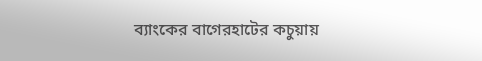ব্যাংকের বাগেরহাটের কচুয়ায়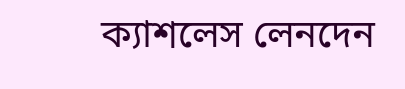ক্যাশলেস লেনদেন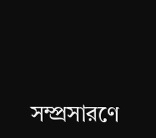সম্প্রসারণে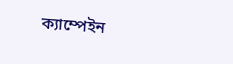ক্যাম্পেইন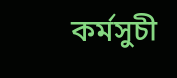কর্মসুচী